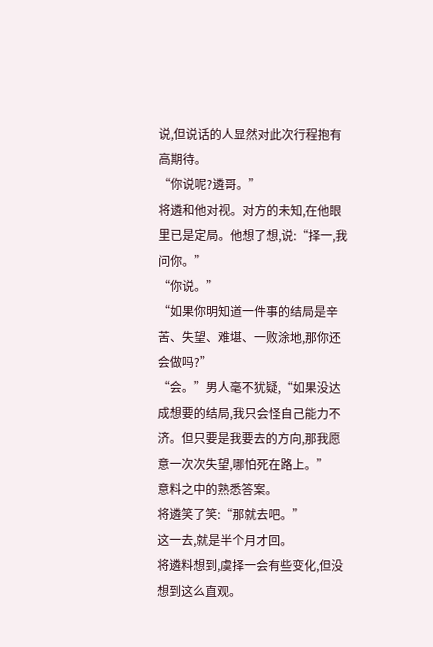说,但说话的人显然对此次行程抱有高期待。
“你说呢?遴哥。”
将遴和他对视。对方的未知,在他眼里已是定局。他想了想,说:“择一,我问你。”
“你说。”
“如果你明知道一件事的结局是辛苦、失望、难堪、一败涂地,那你还会做吗?”
“会。”男人毫不犹疑,“如果没达成想要的结局,我只会怪自己能力不济。但只要是我要去的方向,那我愿意一次次失望,哪怕死在路上。”
意料之中的熟悉答案。
将遴笑了笑:“那就去吧。”
这一去,就是半个月才回。
将遴料想到,虞择一会有些变化,但没想到这么直观。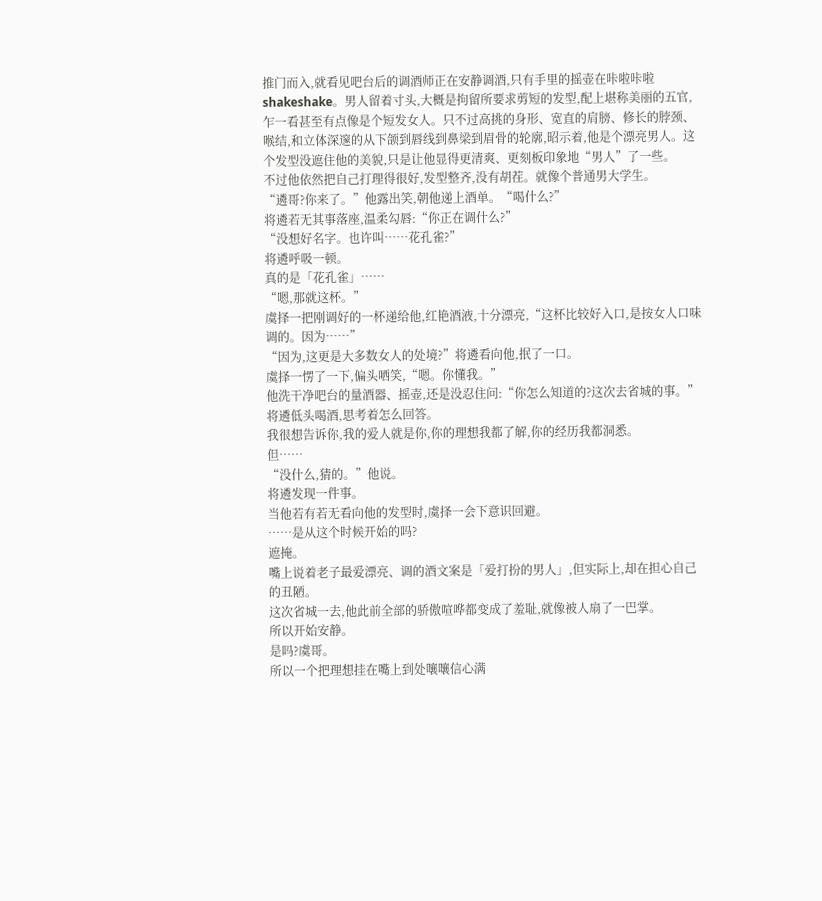推门而入,就看见吧台后的调酒师正在安静调酒,只有手里的摇壶在咔啦咔啦shakeshake。男人留着寸头,大概是拘留所要求剪短的发型,配上堪称美丽的五官,乍一看甚至有点像是个短发女人。只不过高挑的身形、宽直的肩膀、修长的脖颈、喉结,和立体深邃的从下颌到唇线到鼻梁到眉骨的轮廓,昭示着,他是个漂亮男人。这个发型没遮住他的美貌,只是让他显得更清爽、更刻板印象地“男人”了一些。
不过他依然把自己打理得很好,发型整齐,没有胡茬。就像个普通男大学生。
“遴哥?你来了。”他露出笑,朝他递上酒单。“喝什么?”
将遴若无其事落座,温柔勾唇:“你正在调什么?”
“没想好名字。也许叫……花孔雀?”
将遴呼吸一顿。
真的是「花孔雀」……
“嗯,那就这杯。”
虞择一把刚调好的一杯递给他,红艳酒液,十分漂亮,“这杯比较好入口,是按女人口味调的。因为……”
“因为,这更是大多数女人的处境?”将遴看向他,抿了一口。
虞择一愣了一下,偏头哂笑,“嗯。你懂我。”
他洗干净吧台的量酒器、摇壶,还是没忍住问:“你怎么知道的?这次去省城的事。”
将遴低头喝酒,思考着怎么回答。
我很想告诉你,我的爱人就是你,你的理想我都了解,你的经历我都洞悉。
但……
“没什么,猜的。”他说。
将遴发现一件事。
当他若有若无看向他的发型时,虞择一会下意识回避。
……是从这个时候开始的吗?
遮掩。
嘴上说着老子最爱漂亮、调的酒文案是「爱打扮的男人」,但实际上,却在担心自己的丑陋。
这次省城一去,他此前全部的骄傲喧哗都变成了羞耻,就像被人扇了一巴掌。
所以开始安静。
是吗?虞哥。
所以一个把理想挂在嘴上到处嚷嚷信心满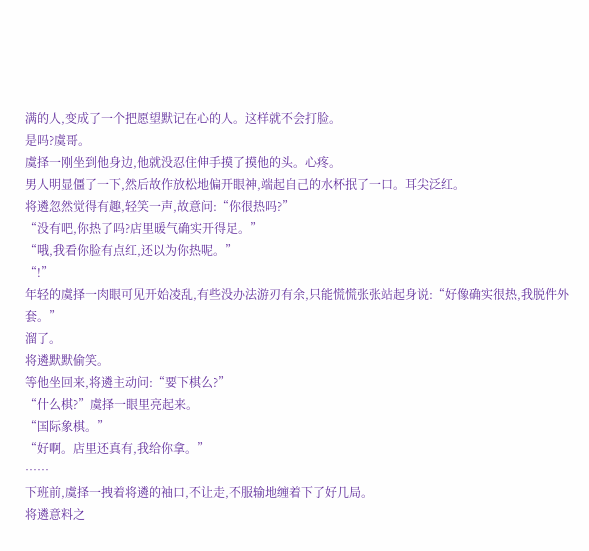满的人,变成了一个把愿望默记在心的人。这样就不会打脸。
是吗?虞哥。
虞择一刚坐到他身边,他就没忍住伸手摸了摸他的头。心疼。
男人明显僵了一下,然后故作放松地偏开眼神,端起自己的水杯抿了一口。耳尖泛红。
将遴忽然觉得有趣,轻笑一声,故意问:“你很热吗?”
“没有吧,你热了吗?店里暖气确实开得足。”
“哦,我看你脸有点红,还以为你热呢。”
“!”
年轻的虞择一肉眼可见开始凌乱,有些没办法游刃有余,只能慌慌张张站起身说:“好像确实很热,我脱件外套。”
溜了。
将遴默默偷笑。
等他坐回来,将遴主动问:“要下棋么?”
“什么棋?”虞择一眼里亮起来。
“国际象棋。”
“好啊。店里还真有,我给你拿。”
……
下班前,虞择一拽着将遴的袖口,不让走,不服输地缠着下了好几局。
将遴意料之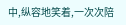中,纵容地笑着,一次次陪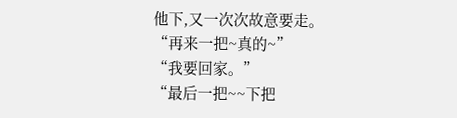他下,又一次次故意要走。
“再来一把~真的~”
“我要回家。”
“最后一把~~下把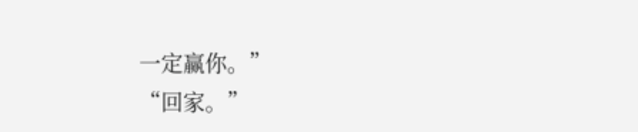一定赢你。”
“回家。”